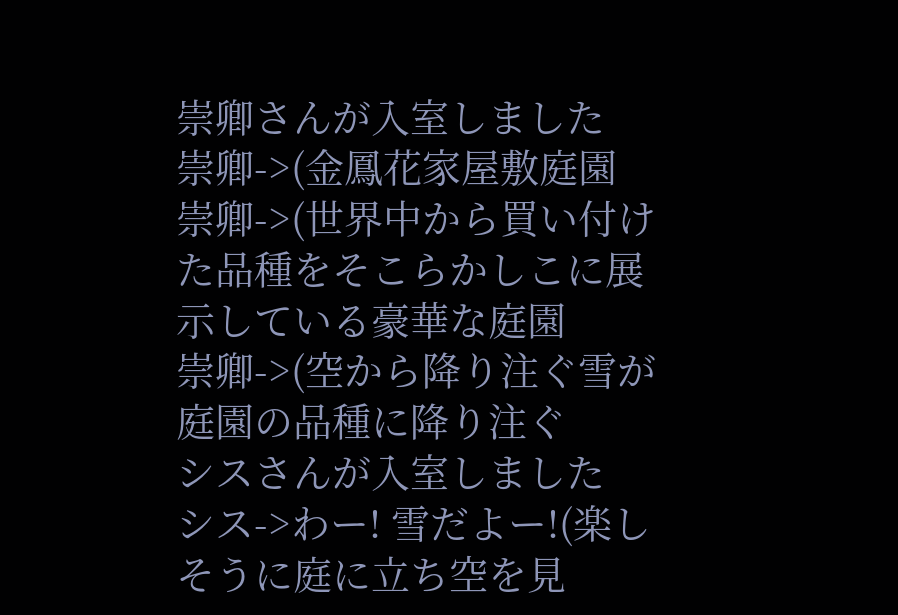崇卿さんが入室しました
崇卿->(金鳳花家屋敷庭園
崇卿->(世界中から買い付けた品種をそこらかしこに展示している豪華な庭園
崇卿->(空から降り注ぐ雪が庭園の品種に降り注ぐ
シスさんが入室しました
シス->わー! 雪だよー!(楽しそうに庭に立ち空を見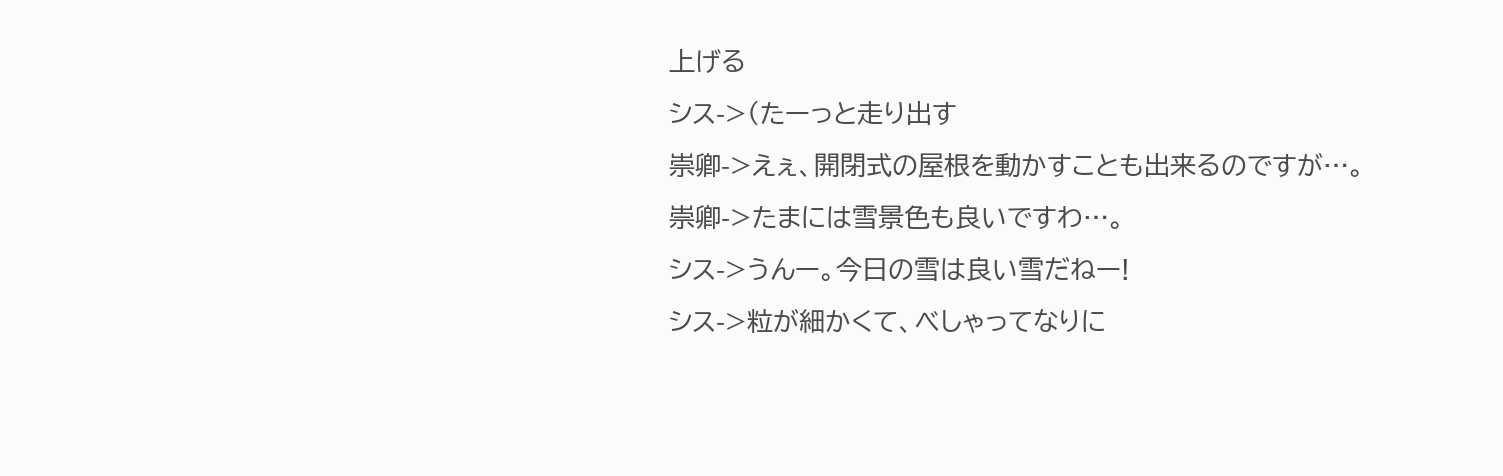上げる
シス->(たーっと走り出す
崇卿->えぇ、開閉式の屋根を動かすことも出来るのですが…。
崇卿->たまには雪景色も良いですわ…。
シス->うんー。今日の雪は良い雪だねー!
シス->粒が細かくて、べしゃってなりに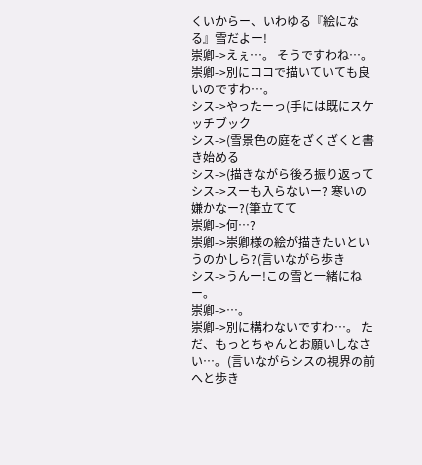くいからー、いわゆる『絵になる』雪だよー!
崇卿->えぇ…。 そうですわね…。
崇卿->別にココで描いていても良いのですわ…。
シス->やったーっ(手には既にスケッチブック
シス->(雪景色の庭をざくざくと書き始める
シス->(描きながら後ろ振り返って
シス->スーも入らないー? 寒いの嫌かなー?(筆立てて
崇卿->何…?
崇卿->崇卿様の絵が描きたいというのかしら?(言いながら歩き
シス->うんー!この雪と一緒にねー。
崇卿->…。
崇卿->別に構わないですわ…。 ただ、もっとちゃんとお願いしなさい…。(言いながらシスの視界の前へと歩き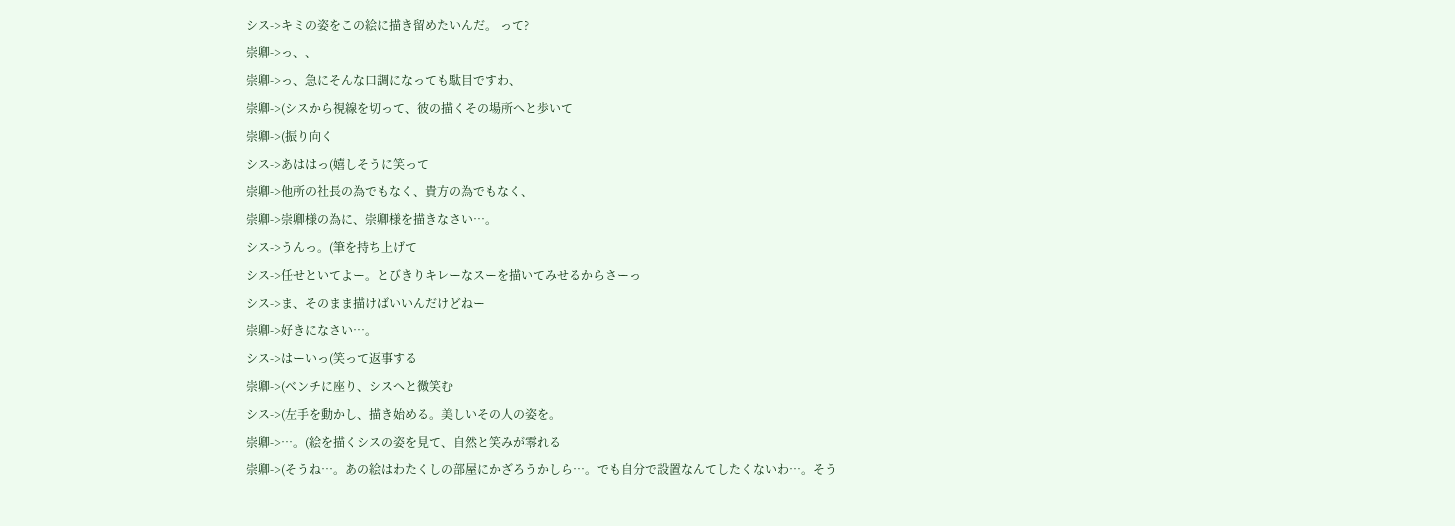シス->キミの姿をこの絵に描き留めたいんだ。 って?
崇卿->っ、、
崇卿->っ、急にそんな口調になっても駄目ですわ、
崇卿->(シスから視線を切って、彼の描くその場所へと歩いて
崇卿->(振り向く
シス->あははっ(嬉しそうに笑って
崇卿->他所の社長の為でもなく、貴方の為でもなく、
崇卿->崇卿様の為に、崇卿様を描きなさい…。
シス->うんっ。(筆を持ち上げて
シス->任せといてよー。とびきりキレーなスーを描いてみせるからさーっ
シス->ま、そのまま描けばいいんだけどねー
崇卿->好きになさい…。
シス->はーいっ(笑って返事する
崇卿->(ベンチに座り、シスへと微笑む
シス->(左手を動かし、描き始める。美しいその人の姿を。
崇卿->…。(絵を描くシスの姿を見て、自然と笑みが零れる
崇卿->(そうね…。あの絵はわたくしの部屋にかざろうかしら…。でも自分で設置なんてしたくないわ…。そう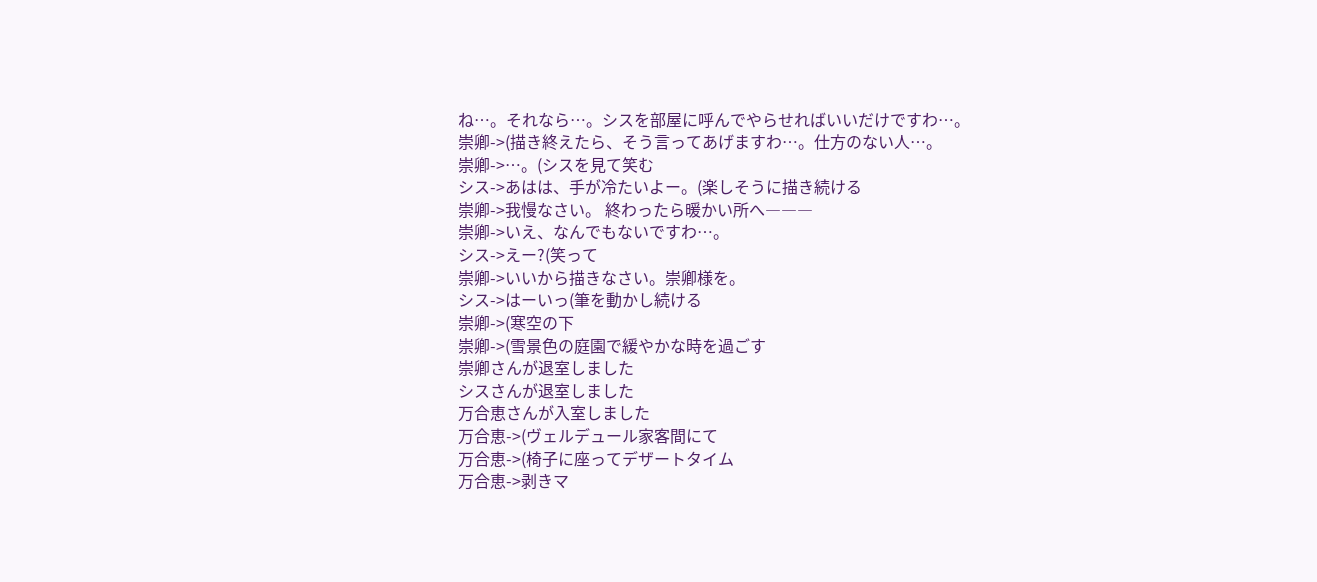ね…。それなら…。シスを部屋に呼んでやらせればいいだけですわ…。
崇卿->(描き終えたら、そう言ってあげますわ…。仕方のない人…。
崇卿->…。(シスを見て笑む
シス->あはは、手が冷たいよー。(楽しそうに描き続ける
崇卿->我慢なさい。 終わったら暖かい所へ―――
崇卿->いえ、なんでもないですわ…。
シス->えー?(笑って
崇卿->いいから描きなさい。崇卿様を。
シス->はーいっ(筆を動かし続ける
崇卿->(寒空の下
崇卿->(雪景色の庭園で緩やかな時を過ごす
崇卿さんが退室しました
シスさんが退室しました
万合恵さんが入室しました
万合恵->(ヴェルデュール家客間にて
万合恵->(椅子に座ってデザートタイム
万合恵->剥きマ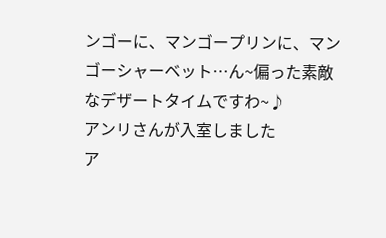ンゴーに、マンゴープリンに、マンゴーシャーベット…ん~偏った素敵なデザートタイムですわ~♪
アンリさんが入室しました
ア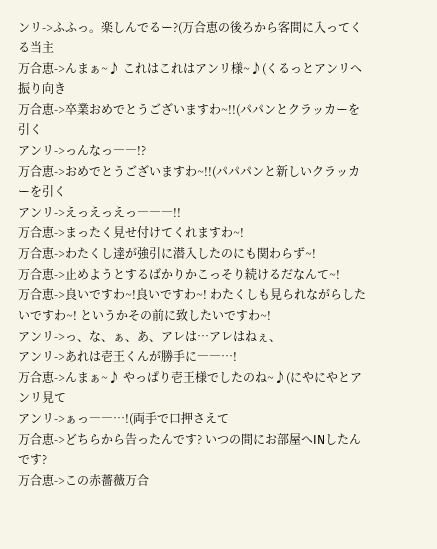ンリ->ふふっ。楽しんでるー?(万合恵の後ろから客間に入ってくる当主
万合恵->んまぁ~♪ これはこれはアンリ様~♪(くるっとアンリへ振り向き
万合恵->卒業おめでとうございますわ~!!(パパンとクラッカーを引く
アンリ->っんなっ――!?
万合恵->おめでとうございますわ~!!(パパパンと新しいクラッカーを引く
アンリ->えっえっえっ―――!!
万合恵->まったく見せ付けてくれますわ~!
万合恵->わたくし達が強引に潜入したのにも関わらず~!
万合恵->止めようとするばかりかこっそり続けるだなんて~!
万合恵->良いですわ~!良いですわ~! わたくしも見られながらしたいですわ~! というかその前に致したいですわ~!
アンリ->っ、な、ぁ、あ、アレは…アレはねぇ、
アンリ->あれは壱王くんが勝手に――…!
万合恵->んまぁ~♪ やっぱり壱王様でしたのね~♪(にやにやとアンリ見て
アンリ->ぁっ――…!(両手で口押さえて
万合恵->どちらから告ったんです? いつの間にお部屋へINしたんです?
万合恵->この赤薔薇万合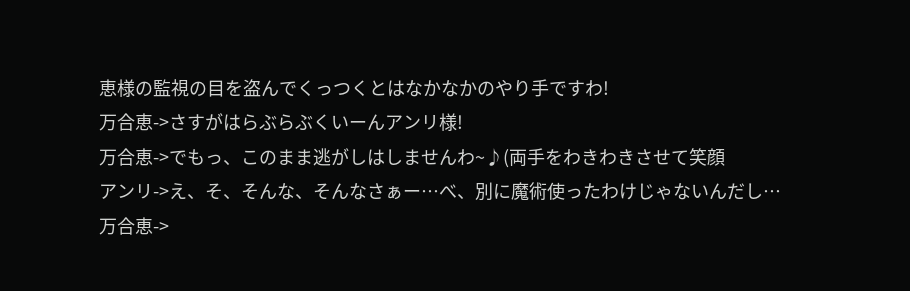恵様の監視の目を盗んでくっつくとはなかなかのやり手ですわ!
万合恵->さすがはらぶらぶくいーんアンリ様!
万合恵->でもっ、このまま逃がしはしませんわ~♪(両手をわきわきさせて笑顔
アンリ->え、そ、そんな、そんなさぁー…べ、別に魔術使ったわけじゃないんだし…
万合恵->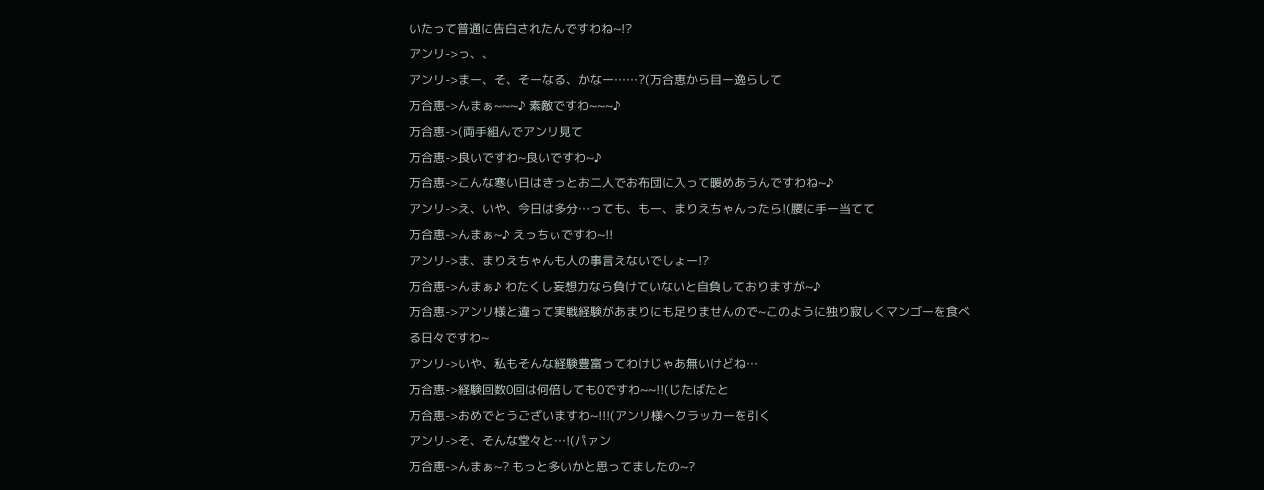いたって普通に告白されたんですわね~!?
アンリ->っ、、
アンリ->まー、そ、そーなる、かなー……?(万合恵から目ー逸らして
万合恵->んまぁ~~~♪ 素敵ですわ~~~♪
万合恵->(両手組んでアンリ見て
万合恵->良いですわ~良いですわ~♪
万合恵->こんな寒い日はきっとお二人でお布団に入って暖めあうんですわね~♪
アンリ->え、いや、今日は多分…っても、もー、まりえちゃんったら!(腰に手ー当てて
万合恵->んまぁ~♪ えっちぃですわ~!!
アンリ->ま、まりえちゃんも人の事言えないでしょー!?
万合恵->んまぁ♪ わたくし妄想力なら負けていないと自負しておりますが~♪
万合恵->アンリ様と違って実戦経験があまりにも足りませんので~このように独り寂しくマンゴーを食べる日々ですわ~
アンリ->いや、私もそんな経験豊富ってわけじゃあ無いけどね…
万合恵->経験回数0回は何倍しても0ですわ~~!!(じたばたと
万合恵->おめでとうございますわ~!!!(アンリ様へクラッカーを引く
アンリ->そ、そんな堂々と…!(パァン
万合恵->んまぁ~? もっと多いかと思ってましたの~?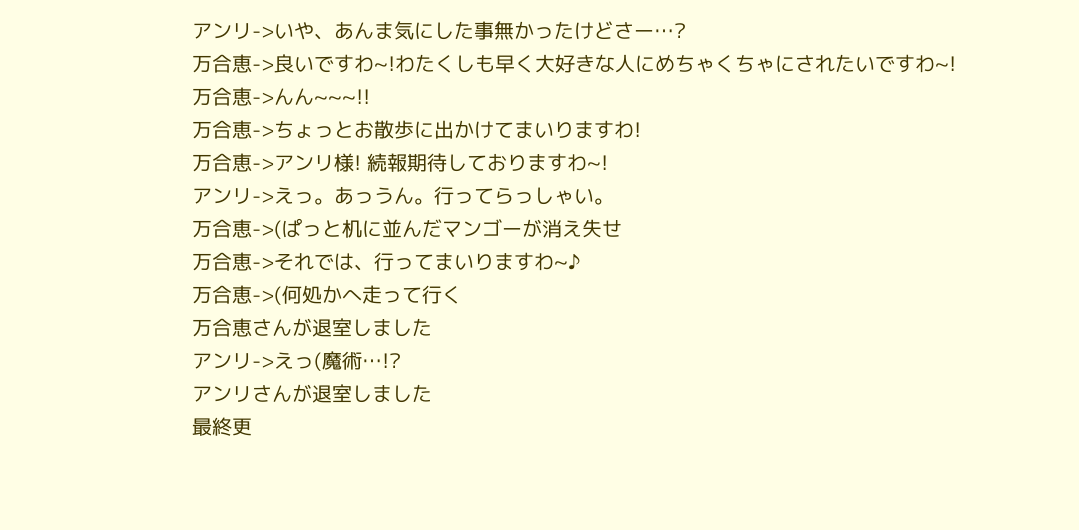アンリ->いや、あんま気にした事無かったけどさー…?
万合恵->良いですわ~!わたくしも早く大好きな人にめちゃくちゃにされたいですわ~!
万合恵->んん~~~!!
万合恵->ちょっとお散歩に出かけてまいりますわ!
万合恵->アンリ様! 続報期待しておりますわ~!
アンリ->えっ。あっうん。行ってらっしゃい。
万合恵->(ぱっと机に並んだマンゴーが消え失せ
万合恵->それでは、行ってまいりますわ~♪
万合恵->(何処かへ走って行く
万合恵さんが退室しました
アンリ->えっ(魔術…!?
アンリさんが退室しました
最終更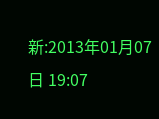新:2013年01月07日 19:07